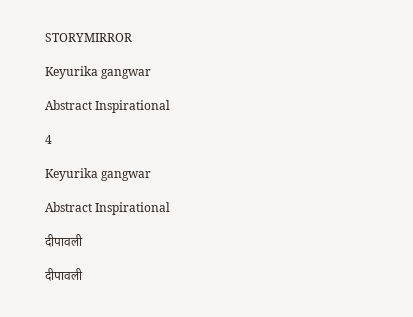STORYMIRROR

Keyurika gangwar

Abstract Inspirational

4

Keyurika gangwar

Abstract Inspirational

दीपावली

दीपावली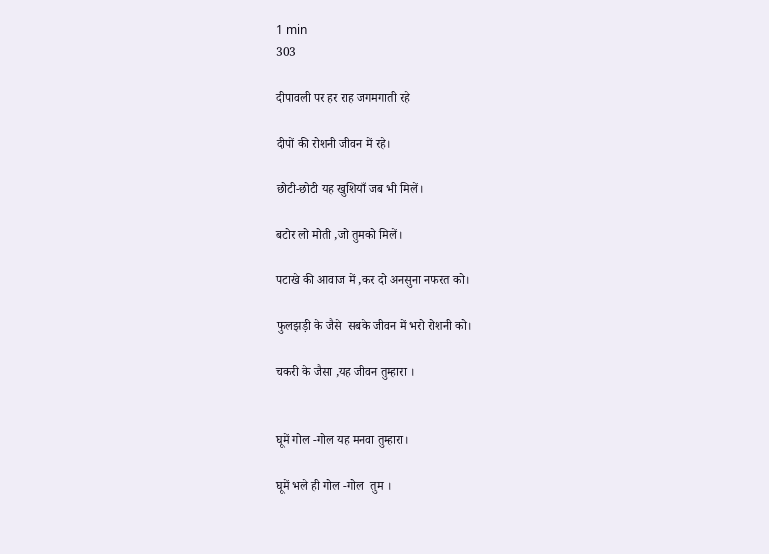1 min
303

दीपावली पर हर राह जगमगाती रहे

दीपों की रोशनी जीवन में रहे।

छोटी-छोटी यह खुशियाँ जब भी मिलें।

बटोर लो मोती ,जो तुमको मिलें।

पटाखे की आवाज में ,कर दो अनसुना नफरत को।

फुलझड़ी के जैसे  सबके जीवन में भरो रोशनी को।

चकरी के जैसा ,यह जीवन तुम्हारा ।


घूमें गोल -गोल यह मनवा तुम्हारा।

घूमें भले ही गोल -गोल  तुम ।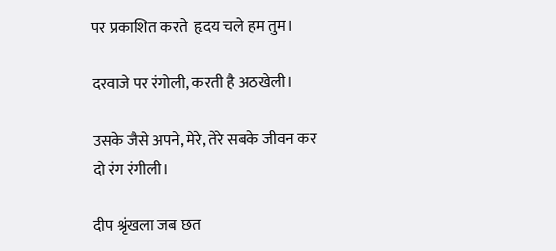पर प्रकाशित करते  हृदय चले हम तुम।

दरवाजे पर रंगोली, करती है अठखेली।

उसके जैसे अपने, मेरे, तेरे सबके जीवन कर दो रंग रंगीली।

दीप श्रृंखला जब छत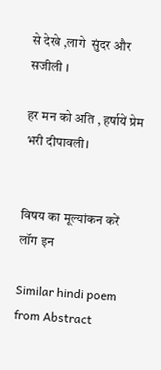से देखे ,लागे  सुंदर और सजीली ।

हर मन को अति , हर्षायें प्रेम भरी दीपावली।


विषय का मूल्यांकन करें
लॉग इन

Similar hindi poem from Abstract